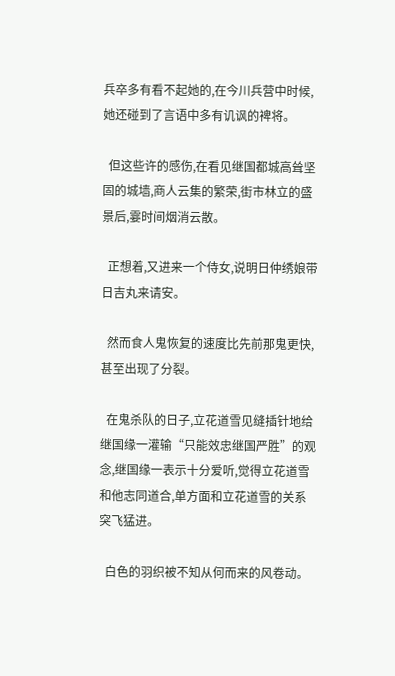兵卒多有看不起她的,在今川兵营中时候,她还碰到了言语中多有讥讽的裨将。

  但这些许的感伤,在看见继国都城高耸坚固的城墙,商人云集的繁荣,街市林立的盛景后,霎时间烟消云散。

  正想着,又进来一个侍女,说明日仲绣娘带日吉丸来请安。

  然而食人鬼恢复的速度比先前那鬼更快,甚至出现了分裂。

  在鬼杀队的日子,立花道雪见缝插针地给继国缘一灌输“只能效忠继国严胜”的观念,继国缘一表示十分爱听,觉得立花道雪和他志同道合,单方面和立花道雪的关系突飞猛进。

  白色的羽织被不知从何而来的风卷动。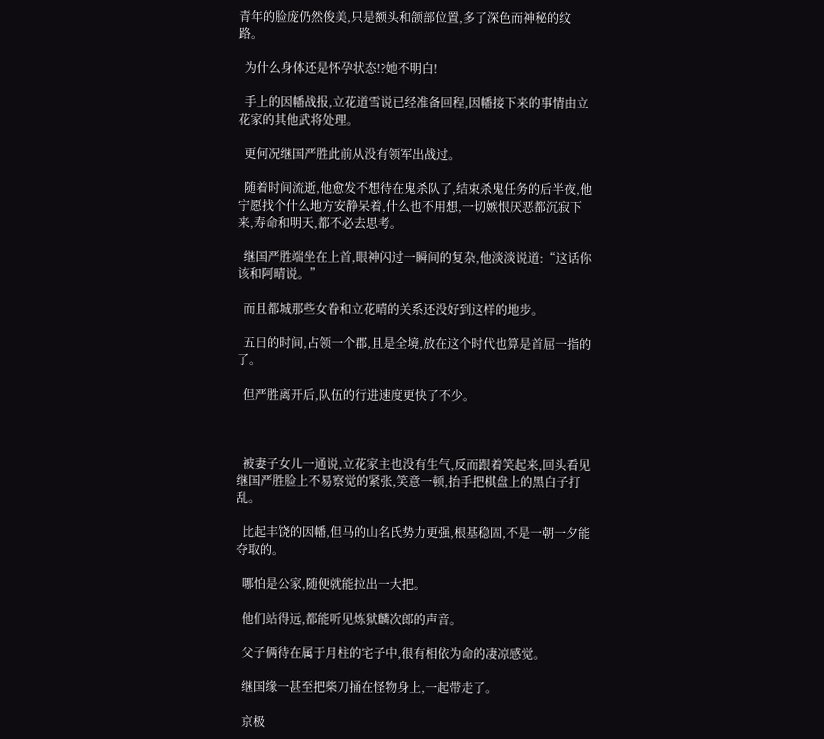青年的脸庞仍然俊美,只是额头和颌部位置,多了深色而神秘的纹路。

  为什么身体还是怀孕状态!?她不明白!

  手上的因幡战报,立花道雪说已经准备回程,因幡接下来的事情由立花家的其他武将处理。

  更何况继国严胜此前从没有领军出战过。

  随着时间流逝,他愈发不想待在鬼杀队了,结束杀鬼任务的后半夜,他宁愿找个什么地方安静呆着,什么也不用想,一切嫉恨厌恶都沉寂下来,寿命和明天,都不必去思考。

  继国严胜端坐在上首,眼神闪过一瞬间的复杂,他淡淡说道:“这话你该和阿晴说。”

  而且都城那些女眷和立花晴的关系还没好到这样的地步。

  五日的时间,占领一个郡,且是全境,放在这个时代也算是首屈一指的了。

  但严胜离开后,队伍的行进速度更快了不少。



  被妻子女儿一通说,立花家主也没有生气,反而跟着笑起来,回头看见继国严胜脸上不易察觉的紧张,笑意一顿,抬手把棋盘上的黑白子打乱。

  比起丰饶的因幡,但马的山名氏势力更强,根基稳固,不是一朝一夕能夺取的。

  哪怕是公家,随便就能拉出一大把。

  他们站得远,都能听见炼狱麟次郎的声音。

  父子俩待在属于月柱的宅子中,很有相依为命的凄凉感觉。

  继国缘一甚至把柴刀捅在怪物身上,一起带走了。

  京极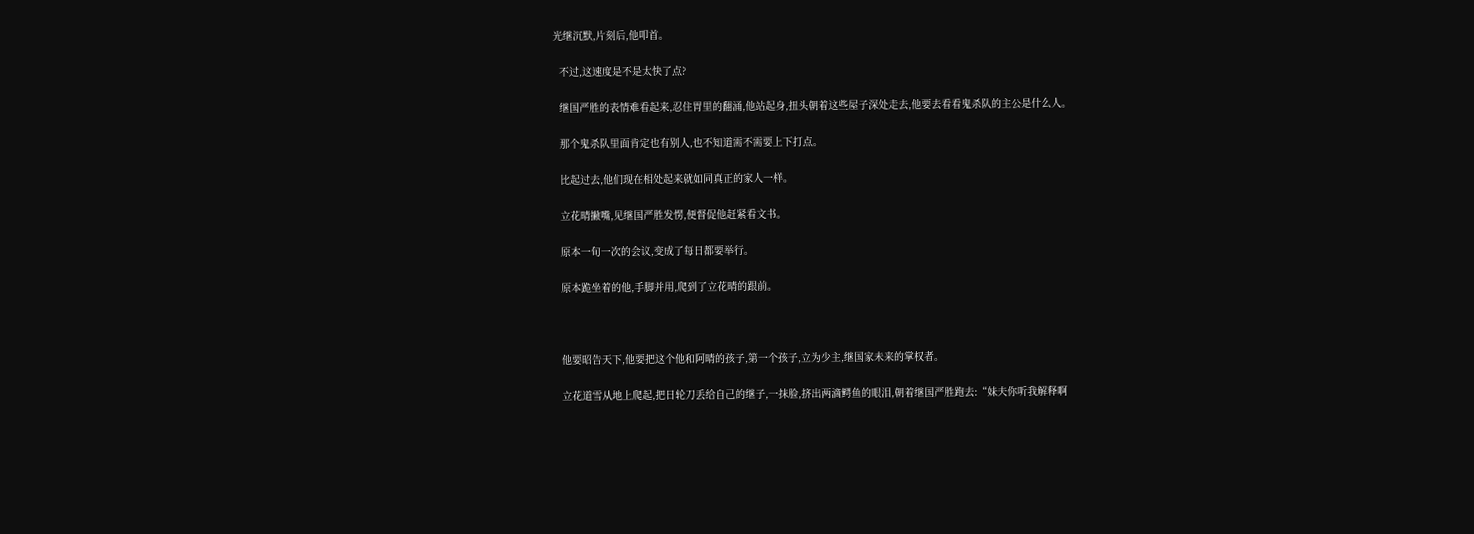光继沉默,片刻后,他叩首。

  不过,这速度是不是太快了点?

  继国严胜的表情难看起来,忍住胃里的翻涌,他站起身,扭头朝着这些屋子深处走去,他要去看看鬼杀队的主公是什么人。

  那个鬼杀队里面肯定也有别人,也不知道需不需要上下打点。

  比起过去,他们现在相处起来就如同真正的家人一样。

  立花晴撇嘴,见继国严胜发愣,便督促他赶紧看文书。

  原本一旬一次的会议,变成了每日都要举行。

  原本跪坐着的他,手脚并用,爬到了立花晴的跟前。



  他要昭告天下,他要把这个他和阿晴的孩子,第一个孩子,立为少主,继国家未来的掌权者。

  立花道雪从地上爬起,把日轮刀丢给自己的继子,一抹脸,挤出两滴鳄鱼的眼泪,朝着继国严胜跑去:“妹夫你听我解释啊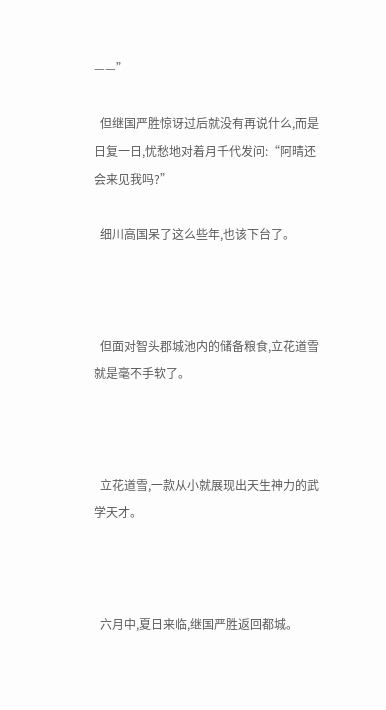——”

  但继国严胜惊讶过后就没有再说什么,而是日复一日,忧愁地对着月千代发问:“阿晴还会来见我吗?”

  细川高国呆了这么些年,也该下台了。



  但面对智头郡城池内的储备粮食,立花道雪就是毫不手软了。



  立花道雪,一款从小就展现出天生神力的武学天才。



  六月中,夏日来临,继国严胜返回都城。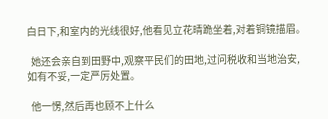白日下,和室内的光线很好,他看见立花晴跪坐着,对着铜镜描眉。

  她还会亲自到田野中,观察平民们的田地,过问税收和当地治安,如有不妥,一定严厉处置。

  他一愣,然后再也顾不上什么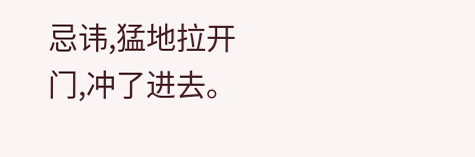忌讳,猛地拉开门,冲了进去。